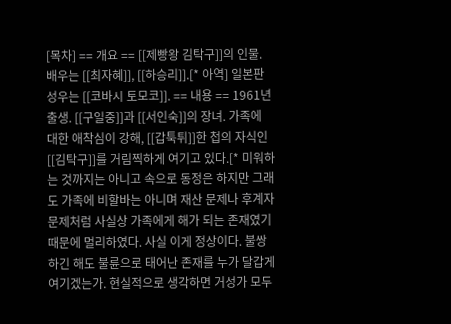[목차] == 개요 == [[제빵왕 김탁구]]의 인물. 배우는 [[최자혜]], [[하승리]].[* 아역] 일본판 성우는 [[코바시 토모코]]. == 내용 == 1961년 출생. [[구일중]]과 [[서인숙]]의 장녀. 가족에 대한 애착심이 강해, [[갑툭튀]]한 첩의 자식인 [[김탁구]]를 거림찍하게 여기고 있다.[* 미워하는 것까지는 아니고 속으로 동정은 하지만 그래도 가족에 비할바는 아니며 재산 문제나 후계자 문제처럼 사실상 가족에게 해가 되는 존재였기 때문에 멀리하였다. 사실 이게 정상이다. 불쌍하긴 해도 불륜으로 태어난 존재를 누가 달갑게 여기겠는가. 현실적으로 생각하면 거성가 모두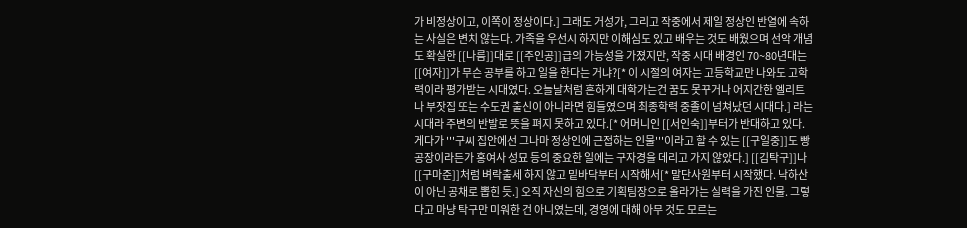가 비정상이고, 이쪽이 정상이다.] 그래도 거성가, 그리고 작중에서 제일 정상인 반열에 속하는 사실은 변치 않는다. 가족을 우선시 하지만 이해심도 있고 배우는 것도 배웠으며 선악 개념도 확실한 [[나름]]대로 [[주인공]]급의 가능성을 가졌지만, 작중 시대 배경인 70~80년대는 [[여자]]가 무슨 공부를 하고 일을 한다는 거냐?[* 이 시절의 여자는 고등학교만 나와도 고학력이라 평가받는 시대였다. 오늘날처럼 흔하게 대학가는건 꿈도 못꾸거나 어지간한 엘리트나 부잣집 또는 수도권 출신이 아니라면 힘들였으며 최종학력 중졸이 넘쳐났던 시대다.] 라는 시대라 주변의 반발로 뜻을 펴지 못하고 있다.[* 어머니인 [[서인숙]]부터가 반대하고 있다. 게다가 '''구씨 집안에선 그나마 정상인에 근접하는 인물'''이라고 할 수 있는 [[구일중]]도 빵공장이라든가 홍여사 성묘 등의 중요한 일에는 구자경을 데리고 가지 않았다.] [[김탁구]]나 [[구마준]]처럼 벼락출세 하지 않고 밑바닥부터 시작해서[* 말단사원부터 시작했다. 낙하산이 아닌 공채로 뽑힌 듯.] 오직 자신의 힘으로 기획팀장으로 올라가는 실력을 가진 인물. 그렇다고 마냥 탁구만 미워한 건 아니였는데, 경영에 대해 아무 것도 모르는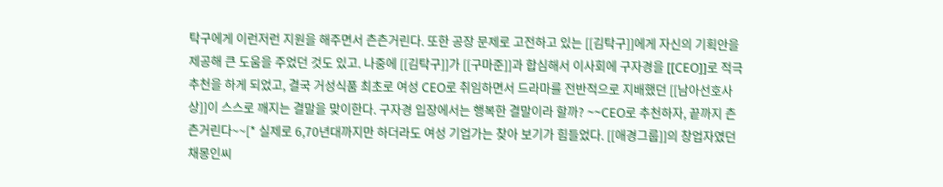탁구에게 이런저런 지원을 해주면서 츤츤거린다. 또한 공장 문제로 고전하고 있는 [[김탁구]]에게 자신의 기획안을 제공해 큰 도움을 주었던 것도 있고. 나중에 [[김탁구]]가 [[구마준]]과 합심해서 이사회에 구자경을 [[CEO]]로 적극 추천을 하게 되었고, 결국 거성식품 최초로 여성 CEO로 취임하면서 드라마를 전반적으로 지배했던 [[남아선호사상]]이 스스로 깨지는 결말을 맞이한다. 구자경 입장에서는 행복한 결말이라 할까? ~~CEO로 추천하자, 끝까지 츤츤거린다~~[* 실제로 6,70년대까지만 하더라도 여성 기업가는 찾아 보기가 힘들었다. [[애경그룹]]의 창업자였던 채몽인씨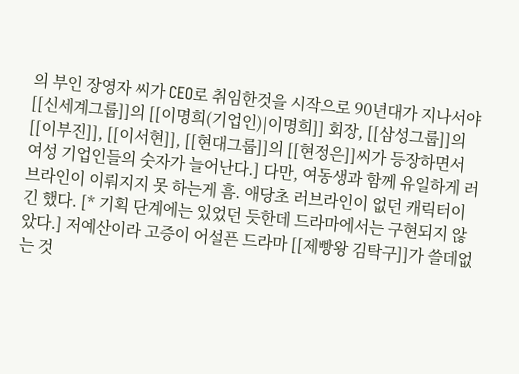의 부인 장영자 씨가 CEO로 취임한것을 시작으로 90년대가 지나서야 [[신세계그룹]]의 [[이명희(기업인)|이명희]] 회장, [[삼성그룹]]의 [[이부진]], [[이서현]], [[현대그룹]]의 [[현정은]]씨가 등장하면서 여성 기업인들의 숫자가 늘어난다.] 다만, 여동생과 함께 유일하게 러브라인이 이뤄지지 못 하는게 흠. 애당초 러브라인이 없던 캐릭터이긴 했다. [* 기획 단계에는 있었던 듯한데 드라마에서는 구현되지 않았다.] 저예산이라 고증이 어설픈 드라마 [[제빵왕 김탁구]]가 쓸데없는 것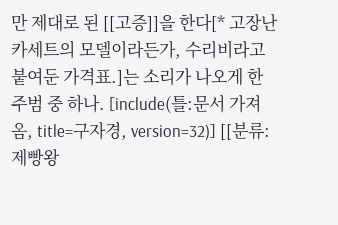만 제대로 된 [[고증]]을 한다[* 고장난 카세트의 모델이라든가, 수리비라고 붙여둔 가격표.]는 소리가 나오게 한 주범 중 하나. [include(틀:문서 가져옴, title=구자경, version=32)] [[분류:제빵왕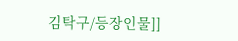김탁구/등장인물]]